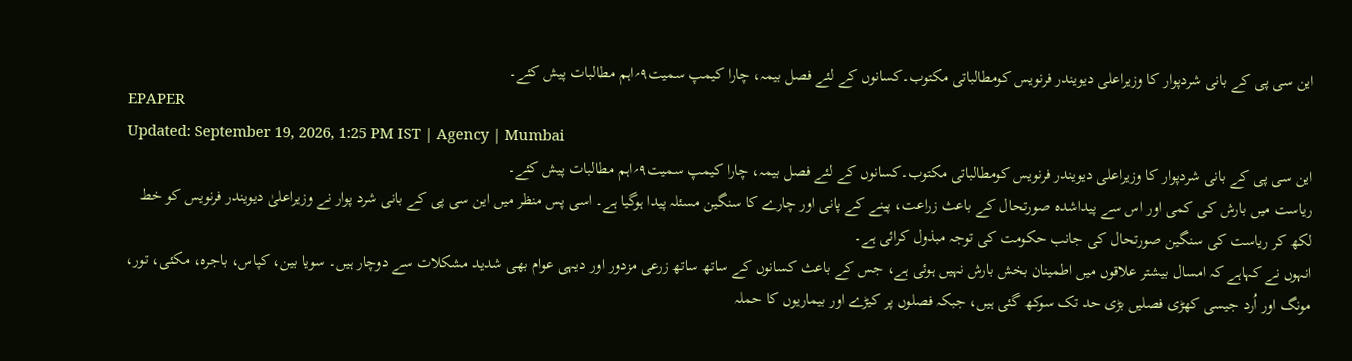این سی پی کے بانی شردپوار کا وزیراعلی دیویندر فرنویس کومطالباتی مکتوب۔کسانوں کے لئے فصل بیمہ، چارا کیمپ سمیت۹؍اہم مطالبات پیش کئے۔
EPAPER
Updated: September 19, 2026, 1:25 PM IST | Agency | Mumbai
این سی پی کے بانی شردپوار کا وزیراعلی دیویندر فرنویس کومطالباتی مکتوب۔کسانوں کے لئے فصل بیمہ، چارا کیمپ سمیت۹؍اہم مطالبات پیش کئے۔
ریاست میں بارش کی کمی اور اس سے پیداشدہ صورتحال کے باعث زراعت، پینے کے پانی اور چارے کا سنگین مسئلہ پیدا ہوگیا ہے۔ اسی پس منظر میں این سی پی کے بانی شرد پوار نے وزیراعلیٰ دیویندر فرنویس کو خط لکھ کر ریاست کی سنگین صورتحال کی جانب حکومت کی توجہ مبذول کرائی ہے۔
انہوں نے کہاہے کہ امسال بیشتر علاقوں میں اطمینان بخش بارش نہیں ہوئی ہے، جس کے باعث کسانوں کے ساتھ ساتھ زرعی مزدور اور دیہی عوام بھی شدید مشکلات سے دوچار ہیں۔ سویا بین، کپاس، باجرہ، مکئی، تور، مونگ اور اُرد جیسی کھڑی فصلیں بڑی حد تک سوکھ گئی ہیں، جبکہ فصلوں پر کیڑے اور بیماریوں کا حملہ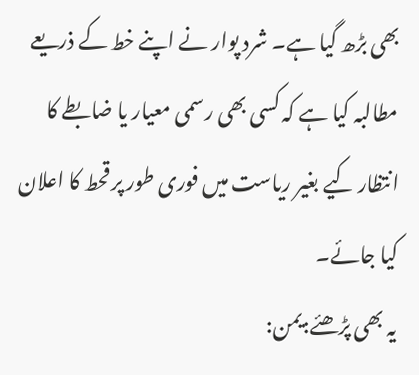بھی بڑھ گیا ہے۔ شرد پوار نے اپنے خط کے ذریعے مطالبہ کیا ہے کہ کسی بھی رسمی معیار یا ضابطے کا انتظار کیے بغیر ریاست میں فوری طور پر قحط کا اعلان کیا جائے۔
یہ بھی پڑھئے:یمن: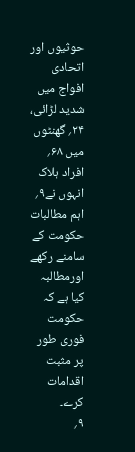حوثیوں اور اتحادی افواج میں شدید لڑائی، ۲۴؍ گھنٹوں میں ۶۸؍ افراد ہلاک
انہوں نے۹؍ اہم مطالبات حکومت کے سامنے رکھے اورمطالبہ کیا ہے کہ حکومت فوری طور پر مثبت اقدامات کرے۔
۹؍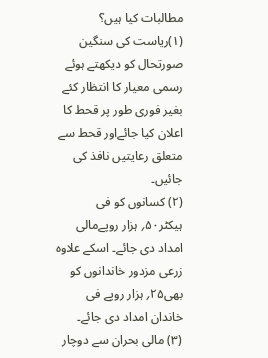مطالبات کیا ہیں؟
(۱)ریاست کی سنگین صورتحال کو دیکھتے ہوئے رسمی معیار کا انتظار کئے بغیر فوری طور پر قحط کا اعلان کیا جائےاور قحط سے متعلق رعایتیں نافذ کی جائیں۔
(۲) کسانوں کو فی ہیکٹر۵۰؍ ہزار روپےمالی امداد دی جائے۔ اسکے علاوہ زرعی مزدور خاندانوں کو بھی۲۵؍ ہزار روپے فی خاندان امداد دی جائے۔
(۳) مالی بحران سے دوچار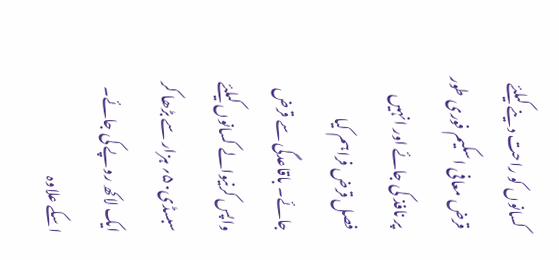کسانوں کو راحت دینے کیلئے قرض معافی اسکیم فوری طور پر نافذ کی جائے اور انہیں فصل قرض فراہم کیا جائے۔ باقاعدگی سے قرض واپس کرنیوالے کسانوں کیلئے سبسڈی۵۰؍ ہزار سے بڑھا کر ایک لاکھ روپے کی جائے۔ اسکے علاوہ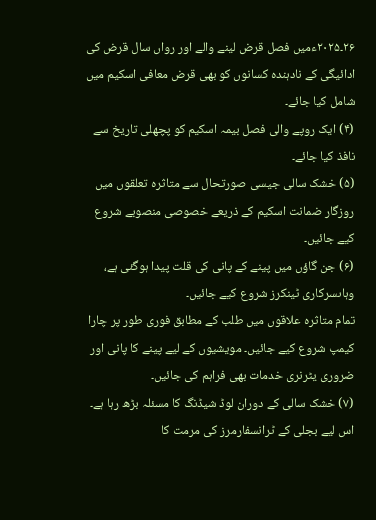۲۶۔۲۰۲۵ءمیں فصل قرض لینے والے اور رواں سال قرض کی ادائیگی کے نادہندہ کسانوں کو بھی قرض معافی اسکیم میں شامل کیا جائے۔
(۴) ایک روپے والی فصل بیمہ اسکیم کو پچھلی تاریخ سے نافذ کیا جائے۔
(۵) خشک سالی جیسی صورتحال سے متاثرہ تعلقوں میں روزگار ضمانت اسکیم کے ذریعے خصوصی منصوبے شروع کیے جائیں۔
(۶) جن گاؤں میں پینے کے پانی کی قلت پیدا ہوگئی ہے، وہاںسرکاری ٹینکرز شروع کیے جائیں۔
تمام متاثرہ علاقوں میں طلب کے مطابق فوری طور پر چارا کیمپ شروع کیے جائیں۔ مویشیوں کے لیے پینے کا پانی اور ضروری یٹرنری خدمات بھی فراہم کی جائیں۔
(۷) خشک سالی کے دوران لوڈ شیڈنگ کا مسئلہ بڑھ رہا ہے۔ اس لیے بجلی کے ٹرانسفارمرز کی مرمت کا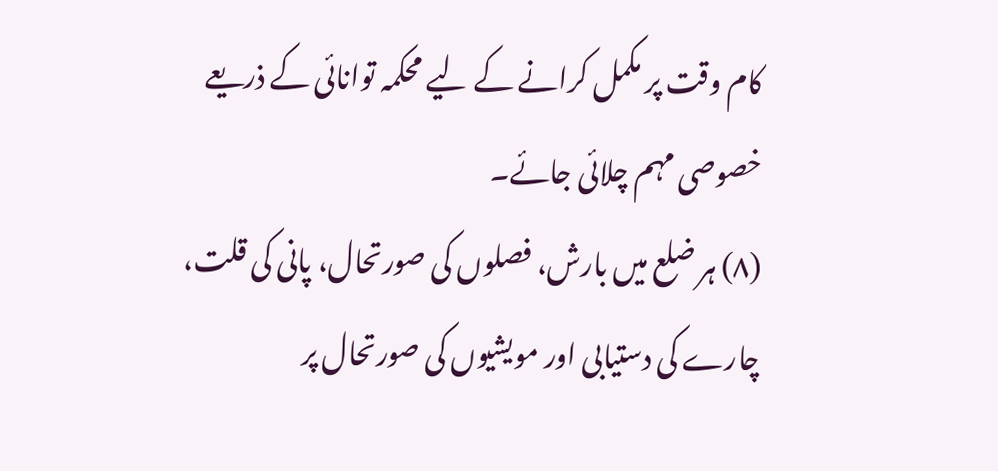کام وقت پر مکمل کرانے کے لیے محکمہ توانائی کے ذریعے خصوصی مہم چلائی جائے۔
(۸) ہر ضلع میں بارش، فصلوں کی صورتحال، پانی کی قلت، چارے کی دستیابی اور مویشیوں کی صورتحال پر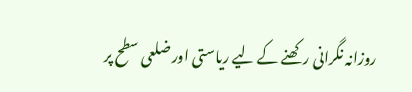روزانہ نگرانی رکھنے کے لیے ریاستی اور ضلعی سطح پر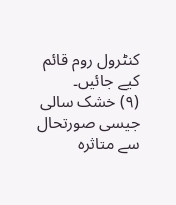کنٹرول روم قائم کیے جائیں۔
(۹) خشک سالی جیسی صورتحال سے متاثرہ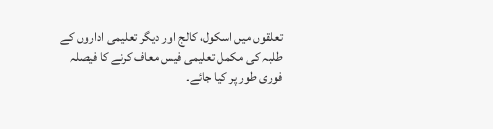تعلقوں میں اسکول، کالج اور دیگر تعلیمی اداروں کے طلبہ کی مکمل تعلیمی فیس معاف کرنے کا فیصلہ فوری طور پر کیا جائے۔